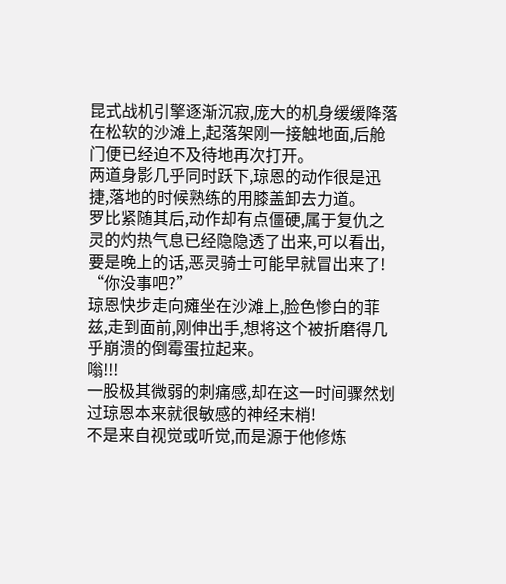昆式战机引擎逐渐沉寂,庞大的机身缓缓降落在松软的沙滩上,起落架刚一接触地面,后舱门便已经迫不及待地再次打开。
两道身影几乎同时跃下,琼恩的动作很是迅捷,落地的时候熟练的用膝盖卸去力道。
罗比紧随其后,动作却有点僵硬,属于复仇之灵的灼热气息已经隐隐透了出来,可以看出,要是晚上的话,恶灵骑士可能早就冒出来了!
“你没事吧?”
琼恩快步走向瘫坐在沙滩上,脸色惨白的菲兹,走到面前,刚伸出手,想将这个被折磨得几乎崩溃的倒霉蛋拉起来。
嗡!!!
一股极其微弱的刺痛感,却在这一时间骤然划过琼恩本来就很敏感的神经末梢!
不是来自视觉或听觉,而是源于他修炼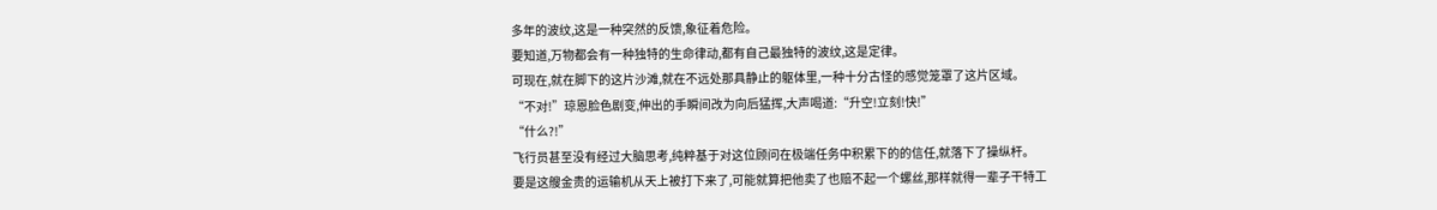多年的波纹,这是一种突然的反馈,象征着危险。
要知道,万物都会有一种独特的生命律动,都有自己最独特的波纹,这是定律。
可现在,就在脚下的这片沙滩,就在不远处那具静止的躯体里,一种十分古怪的感觉笼罩了这片区域。
“不对!”琼恩脸色剧变,伸出的手瞬间改为向后猛挥,大声喝道:“升空!立刻!快!”
“什么?!”
飞行员甚至没有经过大脑思考,纯粹基于对这位顾问在极端任务中积累下的的信任,就落下了操纵杆。
要是这艘金贵的运输机从天上被打下来了,可能就算把他卖了也赔不起一个螺丝,那样就得一辈子干特工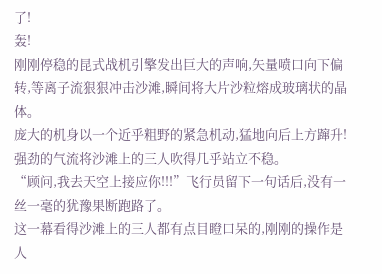了!
轰!
刚刚停稳的昆式战机引擎发出巨大的声响,矢量喷口向下偏转,等离子流狠狠冲击沙滩,瞬间将大片沙粒熔成玻璃状的晶体。
庞大的机身以一个近乎粗野的紧急机动,猛地向后上方蹿升!强劲的气流将沙滩上的三人吹得几乎站立不稳。
“顾问,我去天空上接应你!!!”飞行员留下一句话后,没有一丝一毫的犹豫果断跑路了。
这一幕看得沙滩上的三人都有点目瞪口呆的,刚刚的操作是人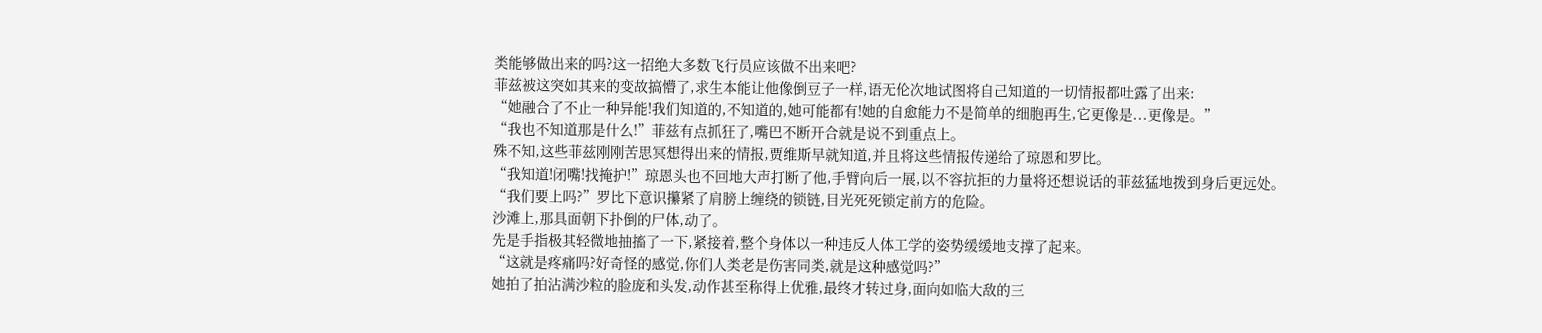类能够做出来的吗?这一招绝大多数飞行员应该做不出来吧?
菲兹被这突如其来的变故搞懵了,求生本能让他像倒豆子一样,语无伦次地试图将自己知道的一切情报都吐露了出来:
“她融合了不止一种异能!我们知道的,不知道的,她可能都有!她的自愈能力不是简单的细胞再生,它更像是...更像是。”
“我也不知道那是什么!”菲兹有点抓狂了,嘴巴不断开合就是说不到重点上。
殊不知,这些菲兹刚刚苦思冥想得出来的情报,贾维斯早就知道,并且将这些情报传递给了琼恩和罗比。
“我知道!闭嘴!找掩护!”琼恩头也不回地大声打断了他,手臂向后一展,以不容抗拒的力量将还想说话的菲兹猛地拨到身后更远处。
“我们要上吗?”罗比下意识攥紧了肩膀上缠绕的锁链,目光死死锁定前方的危险。
沙滩上,那具面朝下扑倒的尸体,动了。
先是手指极其轻微地抽搐了一下,紧接着,整个身体以一种违反人体工学的姿势缓缓地支撑了起来。
“这就是疼痛吗?好奇怪的感觉,你们人类老是伤害同类,就是这种感觉吗?”
她拍了拍沾满沙粒的脸庞和头发,动作甚至称得上优雅,最终才转过身,面向如临大敌的三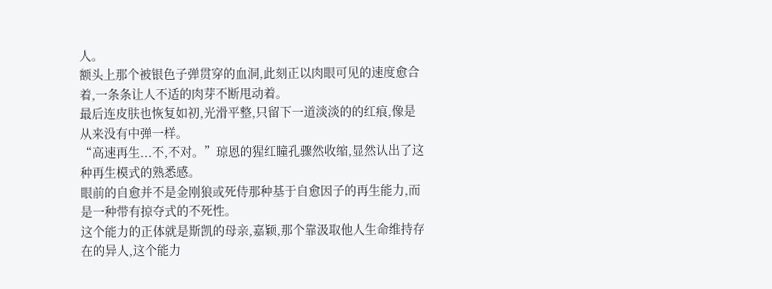人。
额头上那个被银色子弹贯穿的血洞,此刻正以肉眼可见的速度愈合着,一条条让人不适的肉芽不断甩动着。
最后连皮肤也恢复如初,光滑平整,只留下一道淡淡的的红痕,像是从来没有中弹一样。
“高速再生...不,不对。”琼恩的猩红瞳孔骤然收缩,显然认出了这种再生模式的熟悉感。
眼前的自愈并不是金刚狼或死侍那种基于自愈因子的再生能力,而是一种带有掠夺式的不死性。
这个能力的正体就是斯凯的母亲,嘉颖,那个靠汲取他人生命维持存在的异人,这个能力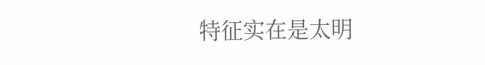特征实在是太明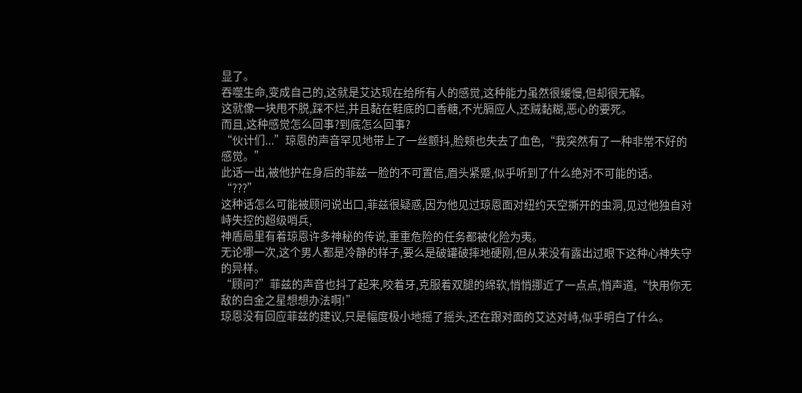显了。
吞噬生命,变成自己的,这就是艾达现在给所有人的感觉,这种能力虽然很缓慢,但却很无解。
这就像一块甩不脱,踩不烂,并且黏在鞋底的口香糖,不光膈应人,还贼黏糊,恶心的要死。
而且,这种感觉怎么回事?到底怎么回事?
“伙计们...”琼恩的声音罕见地带上了一丝颤抖,脸颊也失去了血色,“我突然有了一种非常不好的感觉。”
此话一出,被他护在身后的菲兹一脸的不可置信,眉头紧蹙,似乎听到了什么绝对不可能的话。
“???”
这种话怎么可能被顾问说出口,菲兹很疑惑,因为他见过琼恩面对纽约天空撕开的虫洞,见过他独自对峙失控的超级哨兵,
神盾局里有着琼恩许多神秘的传说,重重危险的任务都被化险为夷。
无论哪一次,这个男人都是冷静的样子,要么是破罐破摔地硬刚,但从来没有露出过眼下这种心神失守的异样。
“顾问?”菲兹的声音也抖了起来,咬着牙,克服着双腿的绵软,悄悄挪近了一点点,悄声道,“快用你无敌的白金之星想想办法啊!”
琼恩没有回应菲兹的建议,只是幅度极小地摇了摇头,还在跟对面的艾达对峙,似乎明白了什么。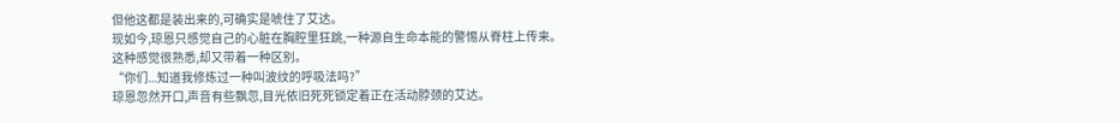但他这都是装出来的,可确实是唬住了艾达。
现如今,琼恩只感觉自己的心脏在胸腔里狂跳,一种源自生命本能的警惕从脊柱上传来。
这种感觉很熟悉,却又带着一种区别。
“你们...知道我修炼过一种叫波纹的呼吸法吗?”
琼恩忽然开口,声音有些飘忽,目光依旧死死锁定着正在活动脖颈的艾达。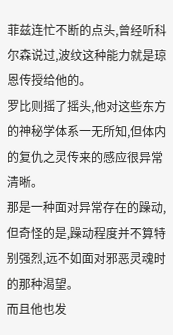菲兹连忙不断的点头,曾经听科尔森说过,波纹这种能力就是琼恩传授给他的。
罗比则摇了摇头,他对这些东方的神秘学体系一无所知,但体内的复仇之灵传来的感应很异常清晰。
那是一种面对异常存在的躁动,但奇怪的是,躁动程度并不算特别强烈,远不如面对邪恶灵魂时的那种渴望。
而且他也发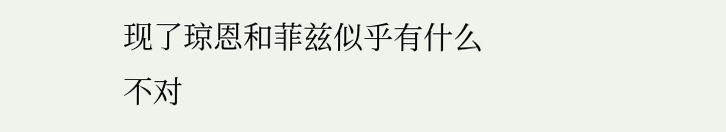现了琼恩和菲兹似乎有什么不对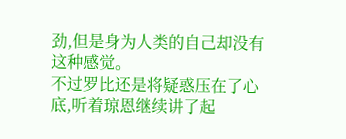劲,但是身为人类的自己却没有这种感觉。
不过罗比还是将疑惑压在了心底,听着琼恩继续讲了起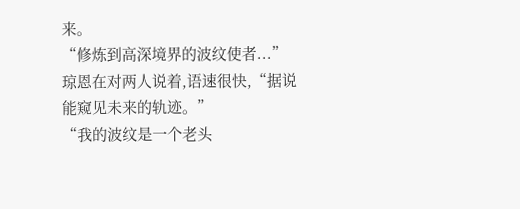来。
“修炼到高深境界的波纹使者...”琼恩在对两人说着,语速很快,“据说能窥见未来的轨迹。”
“我的波纹是一个老头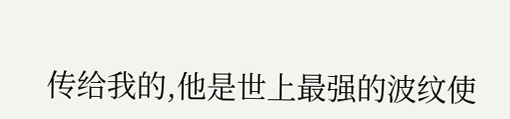传给我的,他是世上最强的波纹使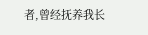者,曾经抚养我长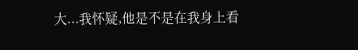大...我怀疑,他是不是在我身上看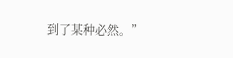到了某种必然。”